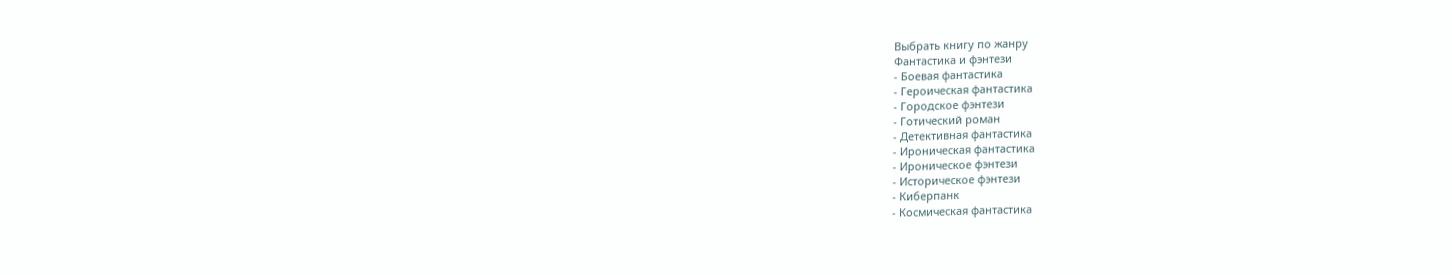Выбрать книгу по жанру
Фантастика и фэнтези
- Боевая фантастика
- Героическая фантастика
- Городское фэнтези
- Готический роман
- Детективная фантастика
- Ироническая фантастика
- Ироническое фэнтези
- Историческое фэнтези
- Киберпанк
- Космическая фантастика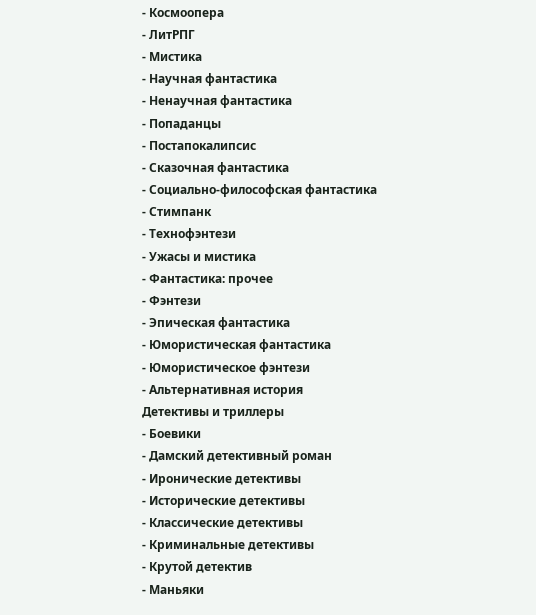- Космоопера
- ЛитРПГ
- Мистика
- Научная фантастика
- Ненаучная фантастика
- Попаданцы
- Постапокалипсис
- Сказочная фантастика
- Социально-философская фантастика
- Стимпанк
- Технофэнтези
- Ужасы и мистика
- Фантастика: прочее
- Фэнтези
- Эпическая фантастика
- Юмористическая фантастика
- Юмористическое фэнтези
- Альтернативная история
Детективы и триллеры
- Боевики
- Дамский детективный роман
- Иронические детективы
- Исторические детективы
- Классические детективы
- Криминальные детективы
- Крутой детектив
- Маньяки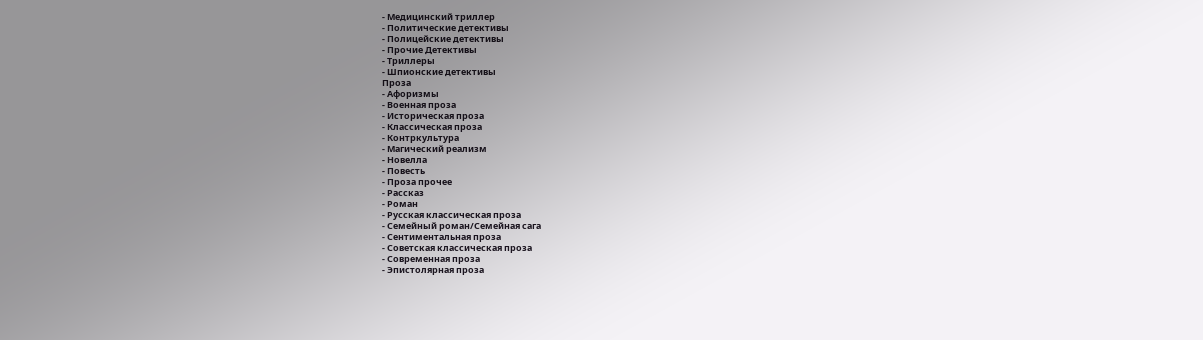- Медицинский триллер
- Политические детективы
- Полицейские детективы
- Прочие Детективы
- Триллеры
- Шпионские детективы
Проза
- Афоризмы
- Военная проза
- Историческая проза
- Классическая проза
- Контркультура
- Магический реализм
- Новелла
- Повесть
- Проза прочее
- Рассказ
- Роман
- Русская классическая проза
- Семейный роман/Семейная сага
- Сентиментальная проза
- Советская классическая проза
- Современная проза
- Эпистолярная проза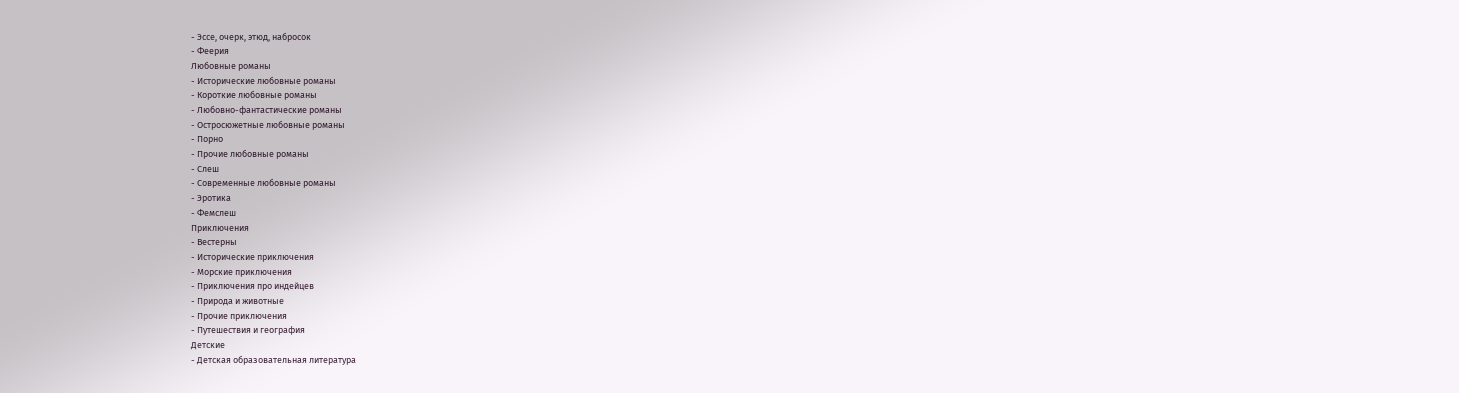- Эссе, очерк, этюд, набросок
- Феерия
Любовные романы
- Исторические любовные романы
- Короткие любовные романы
- Любовно-фантастические романы
- Остросюжетные любовные романы
- Порно
- Прочие любовные романы
- Слеш
- Современные любовные романы
- Эротика
- Фемслеш
Приключения
- Вестерны
- Исторические приключения
- Морские приключения
- Приключения про индейцев
- Природа и животные
- Прочие приключения
- Путешествия и география
Детские
- Детская образовательная литература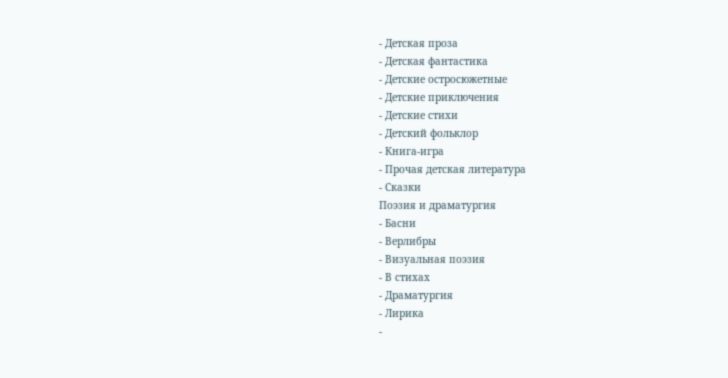- Детская проза
- Детская фантастика
- Детские остросюжетные
- Детские приключения
- Детские стихи
- Детский фольклор
- Книга-игра
- Прочая детская литература
- Сказки
Поэзия и драматургия
- Басни
- Верлибры
- Визуальная поэзия
- В стихах
- Драматургия
- Лирика
-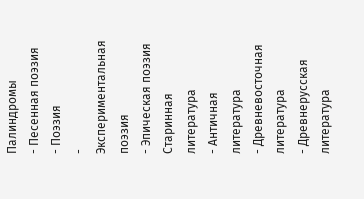Палиндромы
- Песенная поэзия
- Поэзия
- Экспериментальная поэзия
- Эпическая поэзия
Старинная литература
- Античная литература
- Древневосточная литература
- Древнерусская литература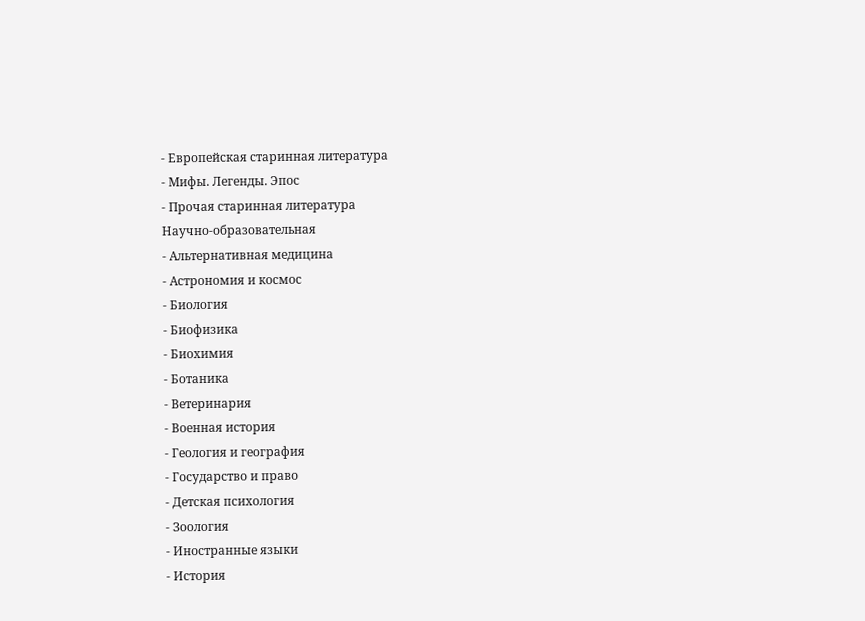- Европейская старинная литература
- Мифы. Легенды. Эпос
- Прочая старинная литература
Научно-образовательная
- Альтернативная медицина
- Астрономия и космос
- Биология
- Биофизика
- Биохимия
- Ботаника
- Ветеринария
- Военная история
- Геология и география
- Государство и право
- Детская психология
- Зоология
- Иностранные языки
- История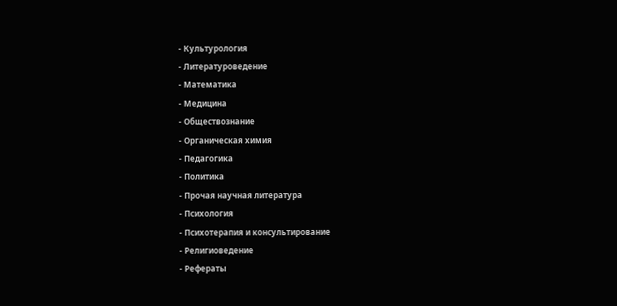- Культурология
- Литературоведение
- Математика
- Медицина
- Обществознание
- Органическая химия
- Педагогика
- Политика
- Прочая научная литература
- Психология
- Психотерапия и консультирование
- Религиоведение
- Рефераты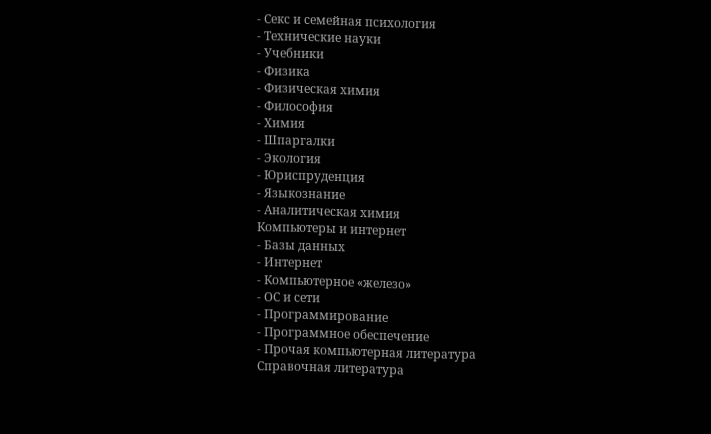- Секс и семейная психология
- Технические науки
- Учебники
- Физика
- Физическая химия
- Философия
- Химия
- Шпаргалки
- Экология
- Юриспруденция
- Языкознание
- Аналитическая химия
Компьютеры и интернет
- Базы данных
- Интернет
- Компьютерное «железо»
- ОС и сети
- Программирование
- Программное обеспечение
- Прочая компьютерная литература
Справочная литература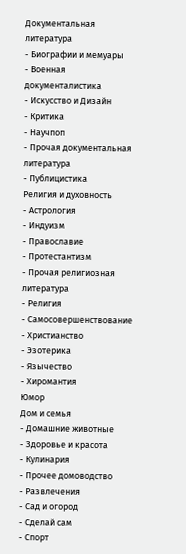Документальная литература
- Биографии и мемуары
- Военная документалистика
- Искусство и Дизайн
- Критика
- Научпоп
- Прочая документальная литература
- Публицистика
Религия и духовность
- Астрология
- Индуизм
- Православие
- Протестантизм
- Прочая религиозная литература
- Религия
- Самосовершенствование
- Христианство
- Эзотерика
- Язычество
- Хиромантия
Юмор
Дом и семья
- Домашние животные
- Здоровье и красота
- Кулинария
- Прочее домоводство
- Развлечения
- Сад и огород
- Сделай сам
- Спорт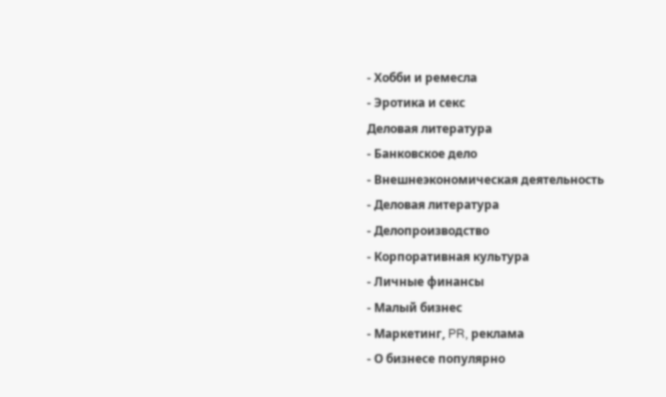- Хобби и ремесла
- Эротика и секс
Деловая литература
- Банковское дело
- Внешнеэкономическая деятельность
- Деловая литература
- Делопроизводство
- Корпоративная культура
- Личные финансы
- Малый бизнес
- Маркетинг, PR, реклама
- О бизнесе популярно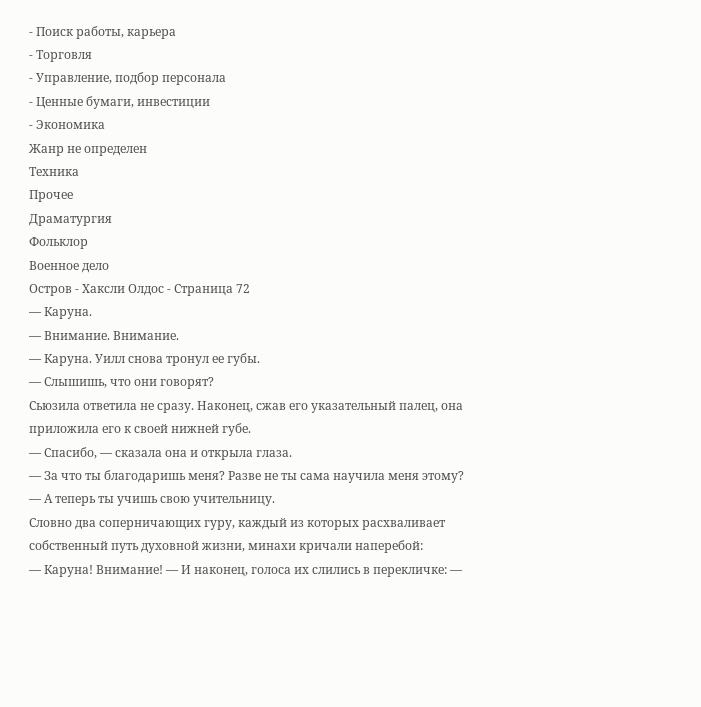- Поиск работы, карьера
- Торговля
- Управление, подбор персонала
- Ценные бумаги, инвестиции
- Экономика
Жанр не определен
Техника
Прочее
Драматургия
Фольклор
Военное дело
Остров - Хаксли Олдос - Страница 72
— Каруна.
— Внимание. Внимание.
— Каруна. Уилл снова тронул ее губы.
— Слышишь, что они говорят?
Сьюзила ответила не сразу. Наконец, сжав его указательный палец, она приложила его к своей нижней губе.
— Спасибо, — сказала она и открыла глаза.
— За что ты благодаришь меня? Разве не ты сама научила меня этому?
— А теперь ты учишь свою учительницу.
Словно два соперничающих гуру, каждый из которых расхваливает собственный путь духовной жизни, минахи кричали наперебой:
— Каруна! Внимание! — И наконец, голоса их слились в перекличке: —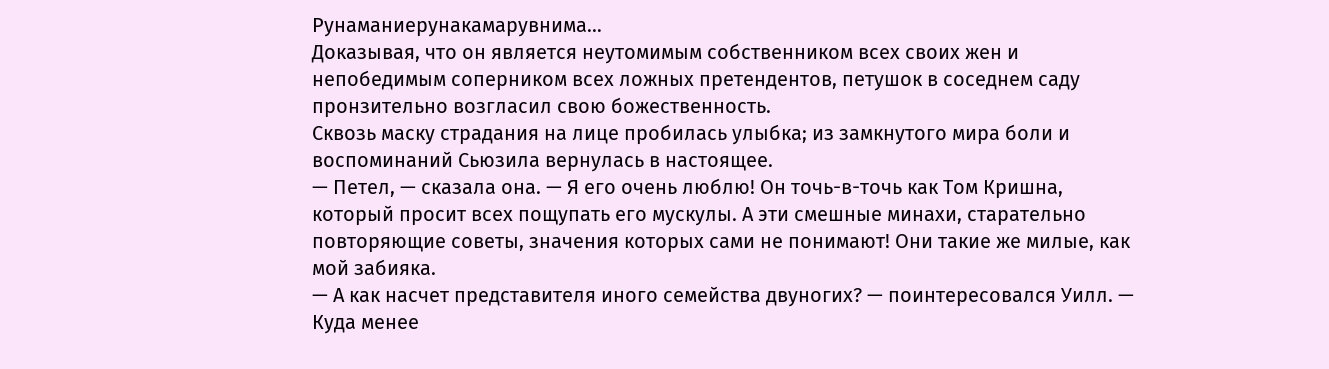Рунаманиерунакамарувнима…
Доказывая, что он является неутомимым собственником всех своих жен и непобедимым соперником всех ложных претендентов, петушок в соседнем саду пронзительно возгласил свою божественность.
Сквозь маску страдания на лице пробилась улыбка; из замкнутого мира боли и воспоминаний Сьюзила вернулась в настоящее.
— Петел, — сказала она. — Я его очень люблю! Он точь-в-точь как Том Кришна, который просит всех пощупать его мускулы. А эти смешные минахи, старательно повторяющие советы, значения которых сами не понимают! Они такие же милые, как мой забияка.
— А как насчет представителя иного семейства двуногих? — поинтересовался Уилл. — Куда менее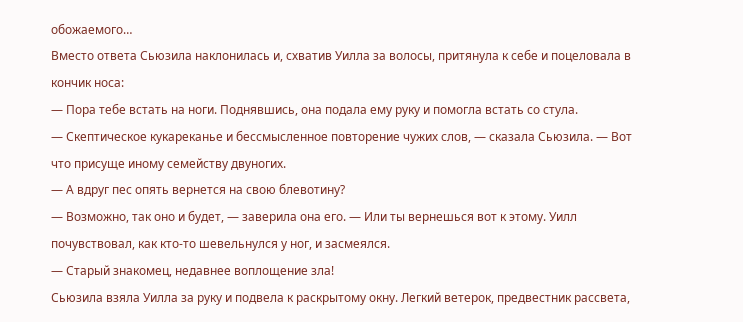обожаемого…
Вместо ответа Сьюзила наклонилась и, схватив Уилла за волосы, притянула к себе и поцеловала в кончик носа:
— Пора тебе встать на ноги. Поднявшись, она подала ему руку и помогла встать со стула.
— Скептическое кукареканье и бессмысленное повторение чужих слов, — сказала Сьюзила. — Вот что присуще иному семейству двуногих.
— А вдруг пес опять вернется на свою блевотину?
— Возможно, так оно и будет, — заверила она его. — Или ты вернешься вот к этому. Уилл почувствовал, как кто-то шевельнулся у ног, и засмеялся.
— Старый знакомец, недавнее воплощение зла!
Сьюзила взяла Уилла за руку и подвела к раскрытому окну. Легкий ветерок, предвестник рассвета,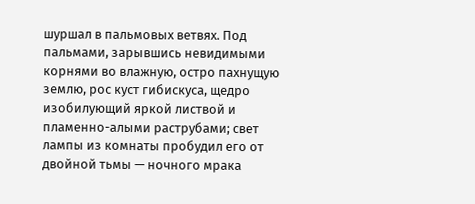шуршал в пальмовых ветвях. Под пальмами, зарывшись невидимыми корнями во влажную, остро пахнущую землю, рос куст гибискуса, щедро изобилующий яркой листвой и пламенно-алыми раструбами; свет лампы из комнаты пробудил его от двойной тьмы — ночного мрака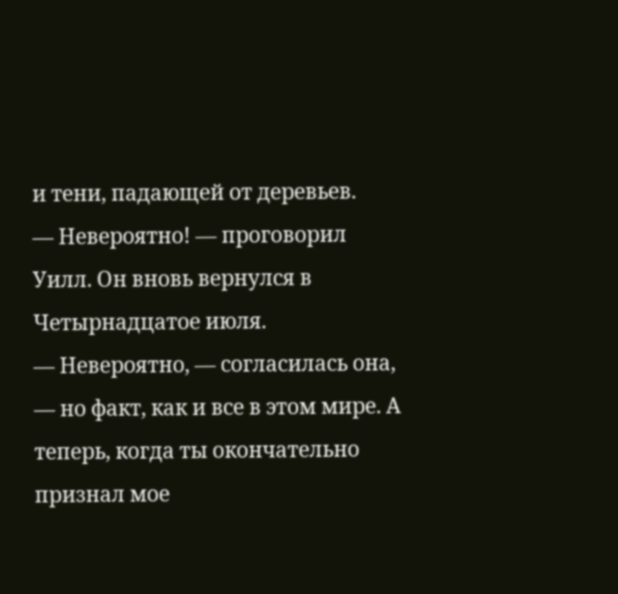и тени, падающей от деревьев.
— Невероятно! — проговорил Уилл. Он вновь вернулся в Четырнадцатое июля.
— Невероятно, — согласилась она, — но факт, как и все в этом мире. А теперь, когда ты окончательно признал мое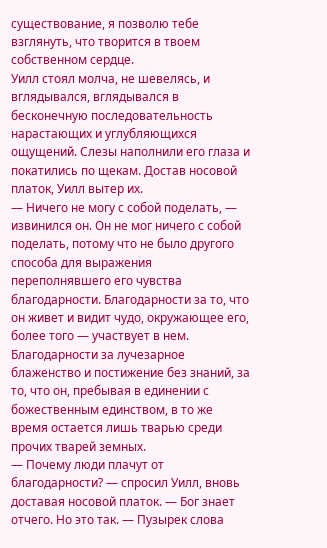существование, я позволю тебе взглянуть, что творится в твоем собственном сердце.
Уилл стоял молча, не шевелясь, и вглядывался, вглядывался в бесконечную последовательность нарастающих и углубляющихся ощущений. Слезы наполнили его глаза и покатились по щекам. Достав носовой платок, Уилл вытер их.
— Ничего не могу с собой поделать, — извинился он. Он не мог ничего с собой поделать, потому что не было другого способа для выражения переполнявшего его чувства благодарности. Благодарности за то, что он живет и видит чудо, окружающее его, более того — участвует в нем. Благодарности за лучезарное блаженство и постижение без знаний, за то, что он, пребывая в единении с божественным единством, в то же время остается лишь тварью среди прочих тварей земных.
— Почему люди плачут от благодарности? — спросил Уилл, вновь доставая носовой платок. — Бог знает отчего. Но это так. — Пузырек слова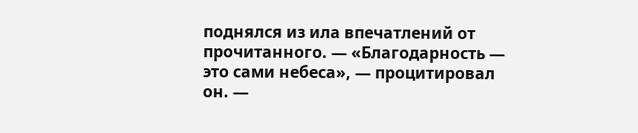поднялся из ила впечатлений от прочитанного. — «Благодарность — это сами небеса», — процитировал он. —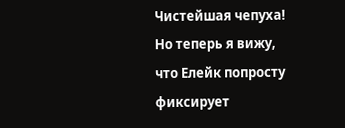Чистейшая чепуха! Но теперь я вижу, что Елейк попросту фиксирует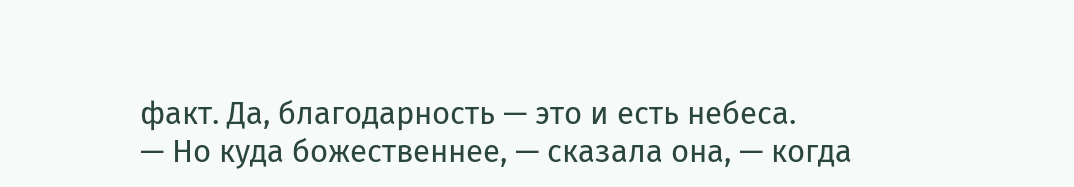факт. Да, благодарность — это и есть небеса.
— Но куда божественнее, — сказала она, — когда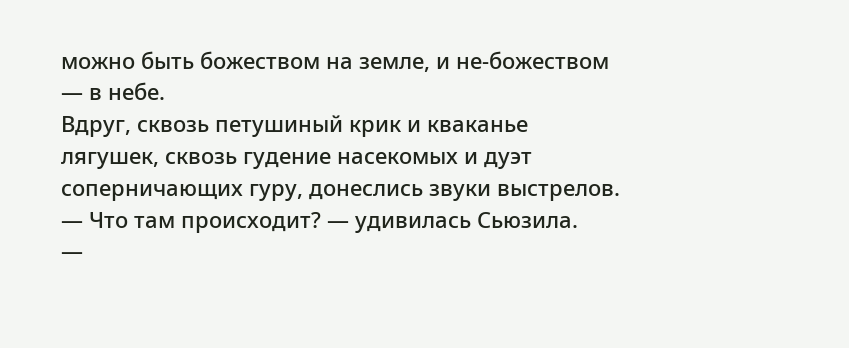можно быть божеством на земле, и не-божеством — в небе.
Вдруг, сквозь петушиный крик и кваканье лягушек, сквозь гудение насекомых и дуэт соперничающих гуру, донеслись звуки выстрелов.
— Что там происходит? — удивилась Сьюзила.
—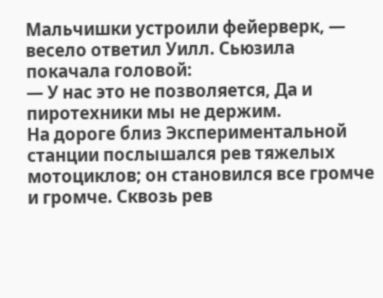Мальчишки устроили фейерверк, — весело ответил Уилл. Сьюзила покачала головой:
— У нас это не позволяется, Да и пиротехники мы не держим.
На дороге близ Экспериментальной станции послышался рев тяжелых мотоциклов; он становился все громче и громче. Сквозь рев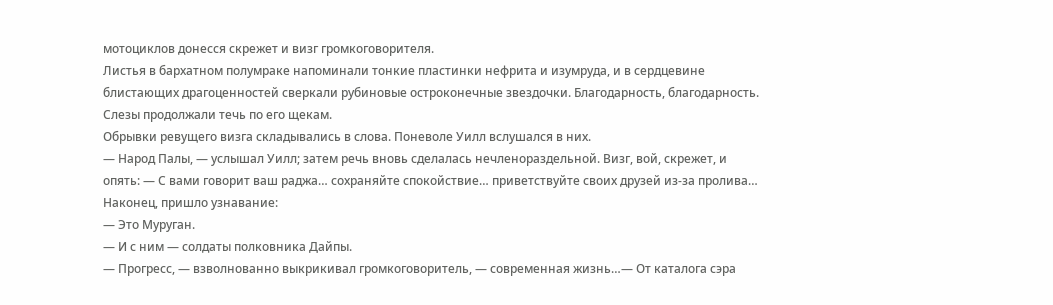мотоциклов донесся скрежет и визг громкоговорителя.
Листья в бархатном полумраке напоминали тонкие пластинки нефрита и изумруда, и в сердцевине блистающих драгоценностей сверкали рубиновые остроконечные звездочки. Благодарность, благодарность. Слезы продолжали течь по его щекам.
Обрывки ревущего визга складывались в слова. Поневоле Уилл вслушался в них.
— Народ Палы, — услышал Уилл; затем речь вновь сделалась нечленораздельной. Визг, вой, скрежет, и опять: — С вами говорит ваш раджа… сохраняйте спокойствие… приветствуйте своих друзей из-за пролива… Наконец, пришло узнавание:
— Это Муруган.
— И с ним — солдаты полковника Дайпы.
— Прогресс, — взволнованно выкрикивал громкоговоритель, — современная жизнь…— От каталога сэра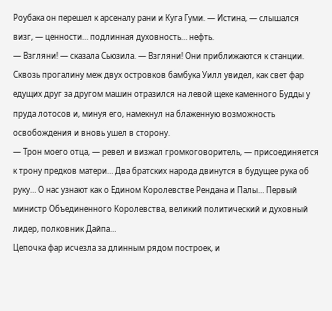Роубака он перешел к арсеналу рани и Куга Гуми. — Истина, — слышался визг, — ценности… подлинная духовность… нефть.
— Взгляни! — сказала Сьюзила. — Взгляни! Они приближаются к станции.
Сквозь прогалину меж двух островков бамбука Уилл увидел, как свет фар едущих друг за другом машин отразился на левой щеке каменного Будды у пруда лотосов и, минуя его, намекнул на блаженную возможность освобождения и вновь ушел в сторону.
— Трон моего отца, — ревел и визжал громкоговоритель, — присоединяется к трону предков матери… Два братских народа двинутся в будущее рука об руку… О нас узнают как о Едином Королевстве Рендана и Палы… Первый министр Объединенного Королевства, великий политический и духовный лидер, полковник Дайпа…
Цепочка фар исчезла за длинным рядом построек, и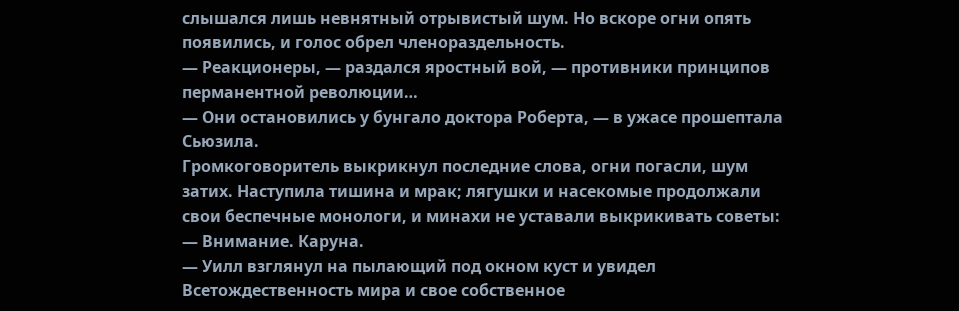слышался лишь невнятный отрывистый шум. Но вскоре огни опять появились, и голос обрел членораздельность.
— Реакционеры, — раздался яростный вой, — противники принципов перманентной революции…
— Они остановились у бунгало доктора Роберта, — в ужасе прошептала Сьюзила.
Громкоговоритель выкрикнул последние слова, огни погасли, шум затих. Наступила тишина и мрак; лягушки и насекомые продолжали свои беспечные монологи, и минахи не уставали выкрикивать советы:
— Внимание. Каруна.
— Уилл взглянул на пылающий под окном куст и увидел Всетождественность мира и свое собственное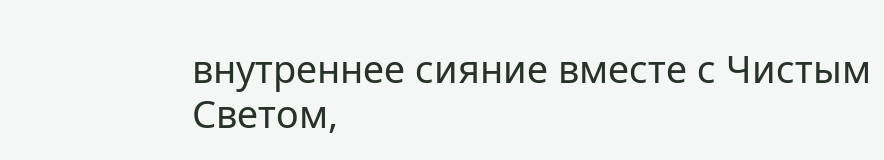внутреннее сияние вместе с Чистым Светом,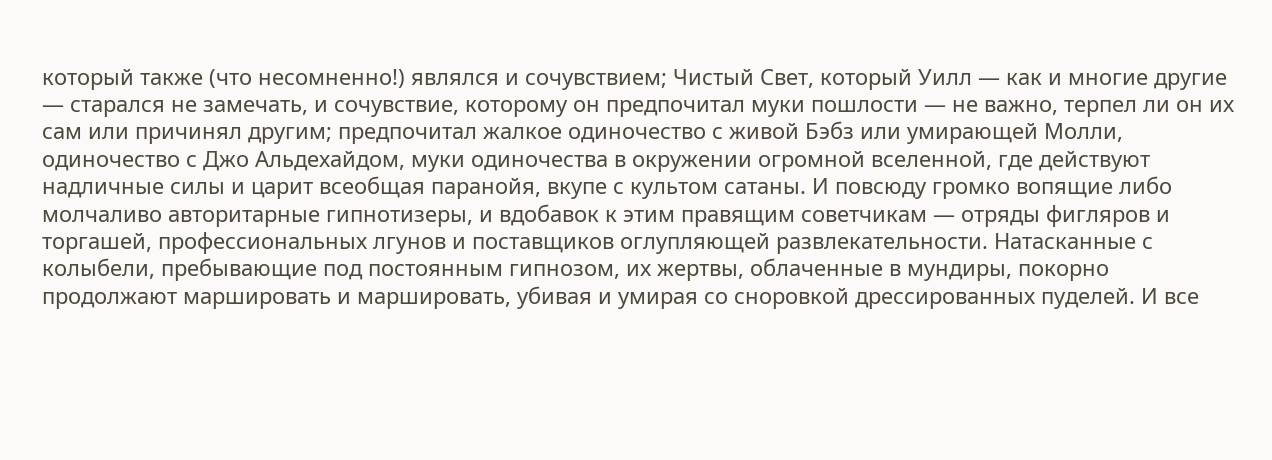который также (что несомненно!) являлся и сочувствием; Чистый Свет, который Уилл — как и многие другие — старался не замечать, и сочувствие, которому он предпочитал муки пошлости — не важно, терпел ли он их сам или причинял другим; предпочитал жалкое одиночество с живой Бэбз или умирающей Молли, одиночество с Джо Альдехайдом, муки одиночества в окружении огромной вселенной, где действуют надличные силы и царит всеобщая паранойя, вкупе с культом сатаны. И повсюду громко вопящие либо молчаливо авторитарные гипнотизеры, и вдобавок к этим правящим советчикам — отряды фигляров и торгашей, профессиональных лгунов и поставщиков оглупляющей развлекательности. Натасканные с колыбели, пребывающие под постоянным гипнозом, их жертвы, облаченные в мундиры, покорно продолжают маршировать и маршировать, убивая и умирая со сноровкой дрессированных пуделей. И все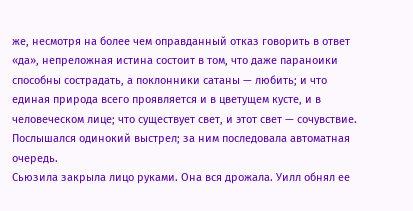же, несмотря на более чем оправданный отказ говорить в ответ «да», непреложная истина состоит в том, что даже параноики способны сострадать, а поклонники сатаны — любить; и что единая природа всего проявляется и в цветущем кусте, и в человеческом лице; что существует свет, и этот свет — сочувствие. Послышался одинокий выстрел; за ним последовала автоматная очередь.
Сьюзила закрыла лицо руками. Она вся дрожала. Уилл обнял ее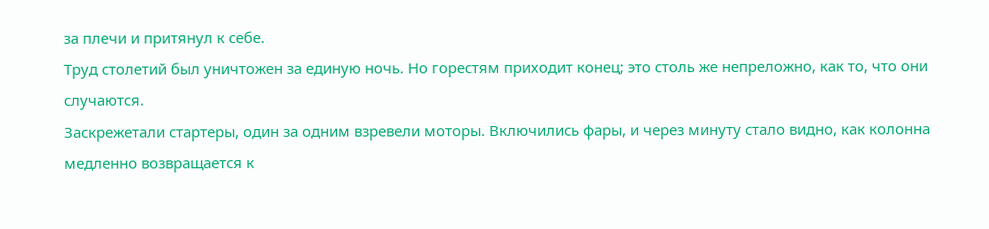за плечи и притянул к себе.
Труд столетий был уничтожен за единую ночь. Но горестям приходит конец; это столь же непреложно, как то, что они случаются.
Заскрежетали стартеры, один за одним взревели моторы. Включились фары, и через минуту стало видно, как колонна медленно возвращается к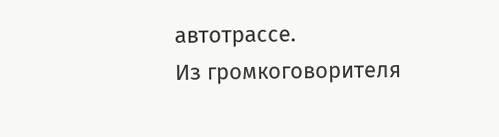автотрассе.
Из громкоговорителя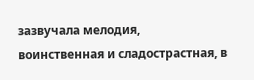зазвучала мелодия, воинственная и сладострастная, в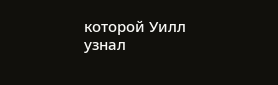которой Уилл узнал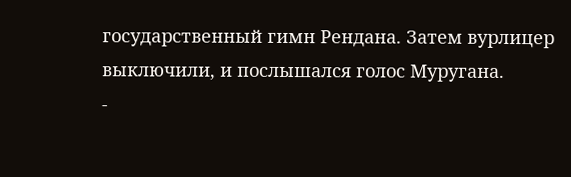государственный гимн Рендана. Затем вурлицер выключили, и послышался голос Муругана.
-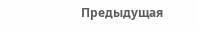Предыдущая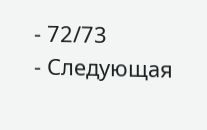- 72/73
- Следующая